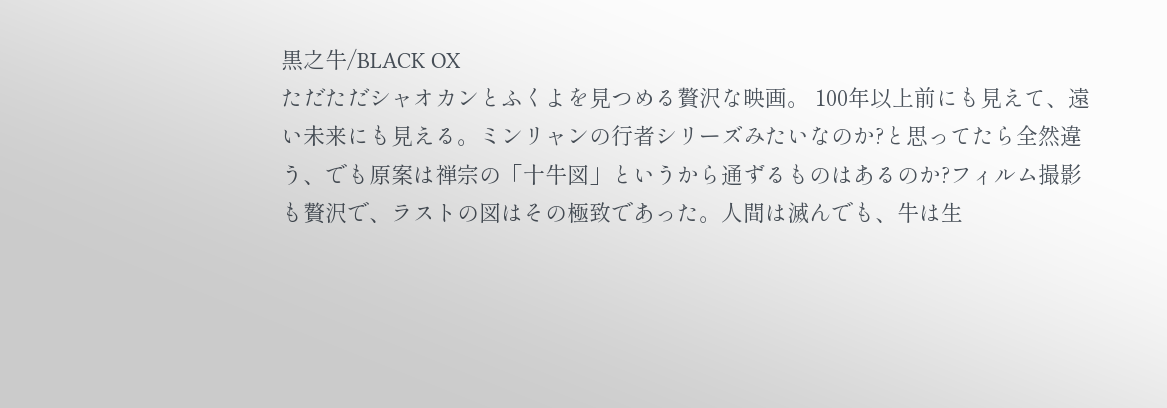黒之牛/BLACK OX
ただただシャオカンとふくよを見つめる贅沢な映画。 100年以上前にも見えて、遠い未来にも見える。ミンリャンの行者シリーズみたいなのか?と思ってたら全然違う、でも原案は禅宗の「十牛図」というから通ずるものはあるのか?フィルム撮影も贅沢で、ラストの図はその極致であった。人間は滅んでも、牛は生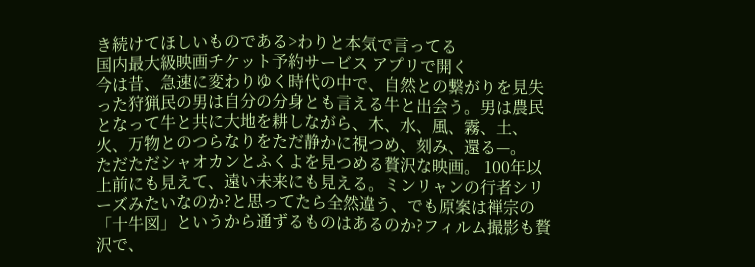き続けてほしいものである>わりと本気で言ってる
国内最大級映画チケット予約サービス アプリで開く
今は昔、急速に変わりゆく時代の中で、自然との繋がりを見失った狩猟民の男は自分の分身とも言える牛と出会う。男は農民となって牛と共に大地を耕しながら、木、水、風、霧、土、火、万物とのつらなりをただ静かに視つめ、刻み、還る—。
ただただシャオカンとふくよを見つめる贅沢な映画。 100年以上前にも見えて、遠い未来にも見える。ミンリャンの行者シリーズみたいなのか?と思ってたら全然違う、でも原案は禅宗の「十牛図」というから通ずるものはあるのか?フィルム撮影も贅沢で、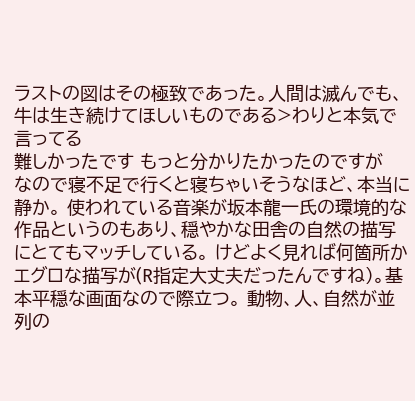ラストの図はその極致であった。人間は滅んでも、牛は生き続けてほしいものである>わりと本気で言ってる
難しかったです もっと分かりたかったのですが
なので寝不足で行くと寝ちゃいそうなほど、本当に静か。 使われている音楽が坂本龍一氏の環境的な作品というのもあり、穏やかな田舎の自然の描写にとてもマッチしている。 けどよく見れば何箇所かエグロな描写が(R指定大丈夫だったんですね)。基本平穏な画面なので際立つ。 動物、人、自然が並列の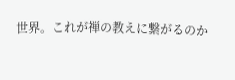世界。これが禅の教えに繋がるのか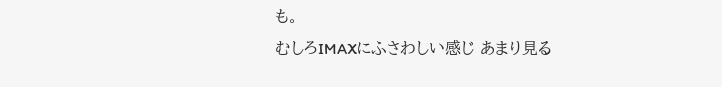も。
むしろIMAXにふさわしい感じ あまり見る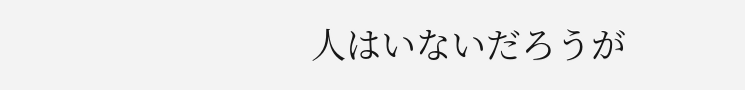人はいないだろうが